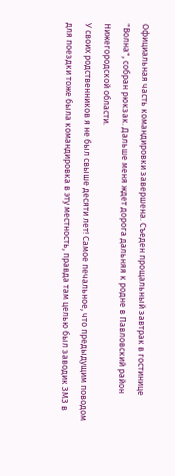Официальная часть командировки завершена. Съеден прощальный завтрак в гостинице "Волна", собран рюкзак. Дальше меня ждет дорога дальняя к родне в Павловский район Нижегородской области.
У своих родственников я не был свыше десяти лет! Самое печальное, что предыдущим поводом для поездки тоже была командировка в эту местность, правда там целью был заводик ЗМЗ в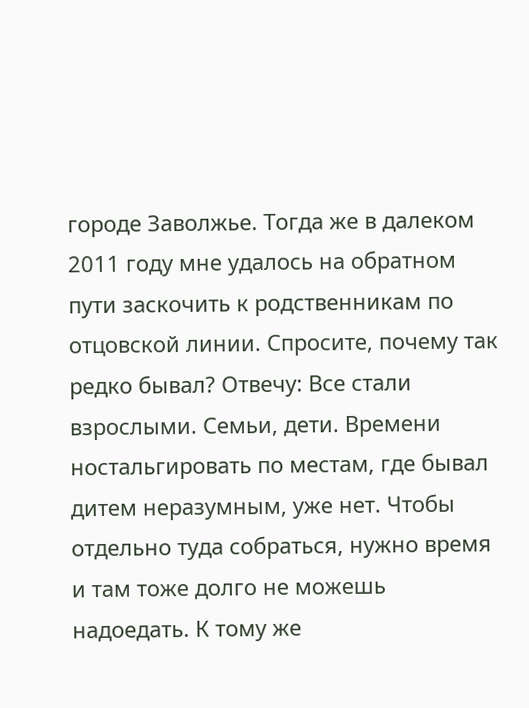городе Заволжье. Тогда же в далеком 2011 году мне удалось на обратном пути заскочить к родственникам по отцовской линии. Спросите, почему так редко бывал? Отвечу: Все стали взрослыми. Семьи, дети. Времени ностальгировать по местам, где бывал дитем неразумным, уже нет. Чтобы отдельно туда собраться, нужно время и там тоже долго не можешь надоедать. К тому же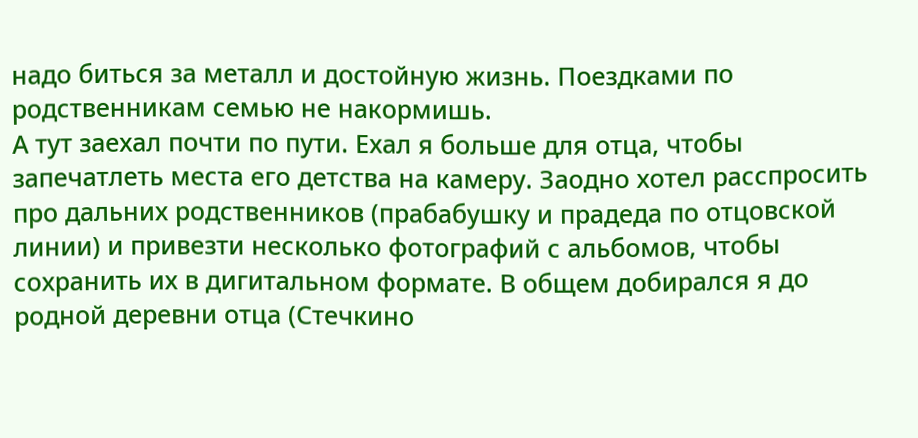надо биться за металл и достойную жизнь. Поездками по родственникам семью не накормишь.
А тут заехал почти по пути. Ехал я больше для отца, чтобы запечатлеть места его детства на камеру. Заодно хотел расспросить про дальних родственников (прабабушку и прадеда по отцовской линии) и привезти несколько фотографий с альбомов, чтобы сохранить их в дигитальном формате. В общем добирался я до родной деревни отца (Стечкино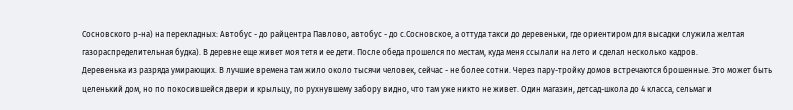Сосновского р-на) на перекладных: Автобус - до райцентра Павлово, автобус - до с.Сосновское, а оттуда такси до деревеньки, где ориентиром для высадки служила желтая газораспределительная будка). В деревне еще живет моя тетя и ее дети. После обеда прошелся по местам, куда меня ссылали на лето и сделал несколько кадров.
Деревенька из разряда умирающих. В лучшие времена там жило около тысячи человек, сейчас - не более сотни. Через пару-тройку домов встречаются брошенные. Это может быть целенький дом, но по покосившейся двери и крыльцу, по рухнувшему забору видно, что там уже никто не живет. Один магазин, детсад-школа до 4 класса, сельмаг и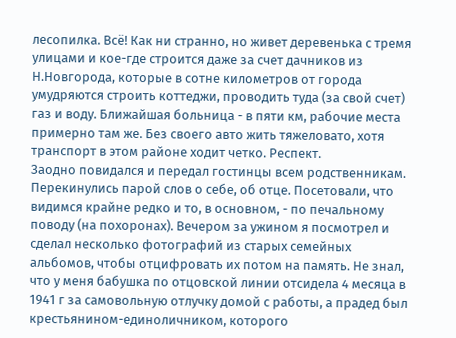лесопилка. Всё! Как ни странно, но живет деревенька с тремя улицами и кое-где строится даже за счет дачников из Н.Новгорода, которые в сотне километров от города умудряются строить коттеджи, проводить туда (за свой счет) газ и воду. Ближайшая больница - в пяти км, рабочие места примерно там же. Без своего авто жить тяжеловато, хотя транспорт в этом районе ходит четко. Респект.
Заодно повидался и передал гостинцы всем родственникам. Перекинулись парой слов о себе, об отце. Посетовали, что видимся крайне редко и то, в основном, - по печальному поводу (на похоронах). Вечером за ужином я посмотрел и сделал несколько фотографий из старых семейных альбомов, чтобы отцифровать их потом на память. Не знал, что у меня бабушка по отцовской линии отсидела 4 месяца в 1941 г за самовольную отлучку домой с работы, а прадед был крестьянином-единоличником, которого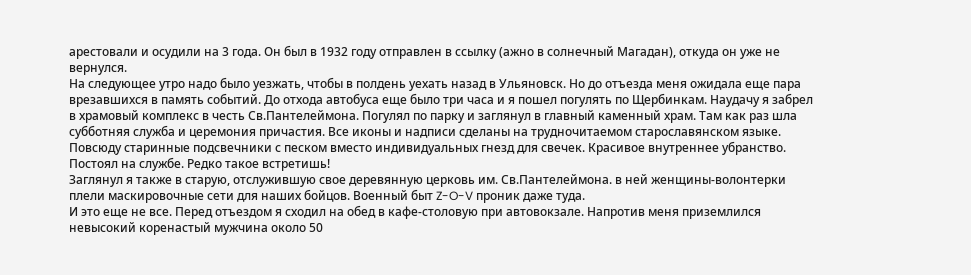арестовали и осудили на 3 года. Он был в 1932 году отправлен в ссылку (ажно в солнечный Магадан), откуда он уже не вернулся.
На следующее утро надо было уезжать, чтобы в полдень уехать назад в Ульяновск. Но до отъезда меня ожидала еще пара врезавшихся в память событий. До отхода автобуса еще было три часа и я пошел погулять по Щербинкам. Наудачу я забрел в храмовый комплекс в честь Св.Пантелеймона. Погулял по парку и заглянул в главный каменный храм. Там как раз шла субботняя служба и церемония причастия. Все иконы и надписи сделаны на трудночитаемом старославянском языке. Повсюду старинные подсвечники с песком вместо индивидуальных гнезд для свечек. Красивое внутреннее убранство. Постоял на службе. Редко такое встретишь!
Заглянул я также в старую, отслужившую свое деревянную церковь им. Св.Пантелеймона. в ней женщины-волонтерки плели маскировочные сети для наших бойцов. Военный быт Z-O-V проник даже туда.
И это еще не все. Перед отъездом я сходил на обед в кафе-столовую при автовокзале. Напротив меня приземлился невысокий коренастый мужчина около 50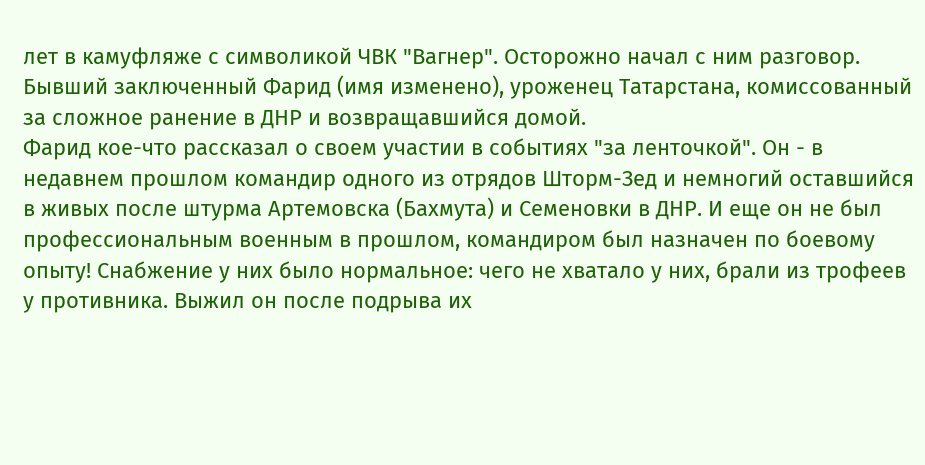лет в камуфляже с символикой ЧВК "Вагнер". Осторожно начал с ним разговор. Бывший заключенный Фарид (имя изменено), уроженец Татарстана, комиссованный за сложное ранение в ДНР и возвращавшийся домой.
Фарид кое-что рассказал о своем участии в событиях "за ленточкой". Он - в недавнем прошлом командир одного из отрядов Шторм-Зед и немногий оставшийся в живых после штурма Артемовска (Бахмута) и Семеновки в ДНР. И еще он не был профессиональным военным в прошлом, командиром был назначен по боевому опыту! Снабжение у них было нормальное: чего не хватало у них, брали из трофеев у противника. Выжил он после подрыва их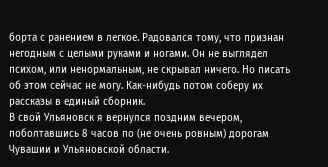борта с ранением в легкое. Радовался тому, что признан негодным с целыми руками и ногами. Он не выглядел психом, или ненормальным, не скрывал ничего. Но писать об этом сейчас не могу. Как-нибудь потом соберу их рассказы в единый сборник.
В свой Ульяновск я вернулся поздним вечером, поболтавшись 8 часов по (не очень ровным) дорогам Чувашии и Ульяновской области.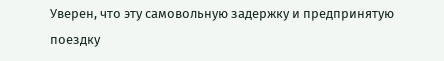Уверен, что эту самовольную задержку и предпринятую поездку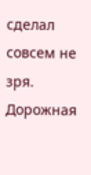сделал совсем не зря.
Дорожная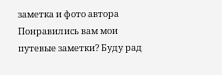заметка и фото автора
Понравились вам мои путевые заметки? Буду рад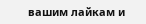вашим лайкам и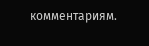комментариям.